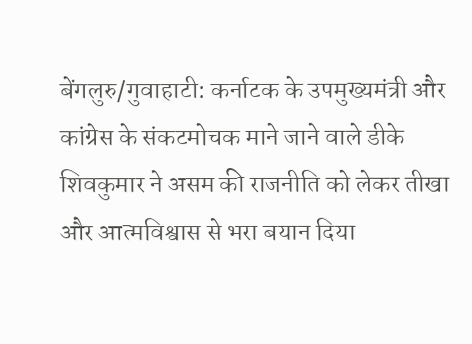बेंगलुरु/गुवाहाटी: कर्नाटक के उपमुख्यमंत्री और कांग्रेस के संकटमोचक माने जाने वाले डीके शिवकुमार ने असम की राजनीति को लेकर तीखा और आत्मविश्वास से भरा बयान दिया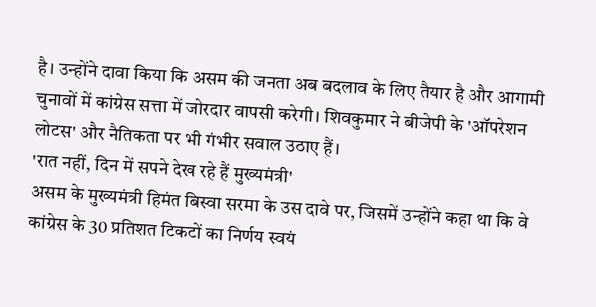है। उन्होंने दावा किया कि असम की जनता अब बदलाव के लिए तैयार है और आगामी चुनावों में कांग्रेस सत्ता में जोरदार वापसी करेगी। शिवकुमार ने बीजेपी के 'ऑपरेशन लोटस' और नैतिकता पर भी गंभीर सवाल उठाए हैं।
'रात नहीं, दिन में सपने देख रहे हैं मुख्यमंत्री'
असम के मुख्यमंत्री हिमंत बिस्वा सरमा के उस दावे पर, जिसमें उन्होंने कहा था कि वे कांग्रेस के 30 प्रतिशत टिकटों का निर्णय स्वयं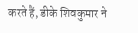करते हैं, डीके शिवकुमार ने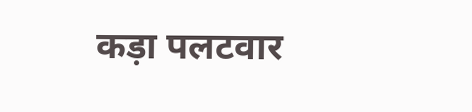कड़ा पलटवार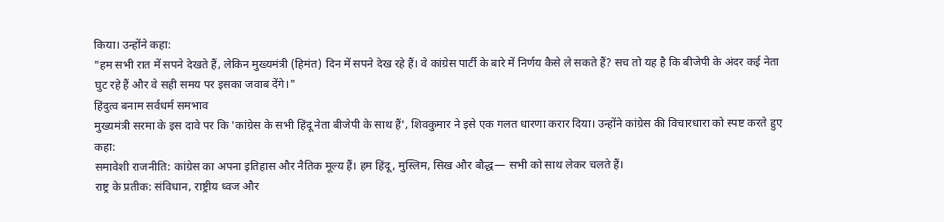किया। उन्होंने कहा:
"हम सभी रात में सपने देखते हैं, लेकिन मुख्यमंत्री (हिमंत) दिन में सपने देख रहे हैं। वे कांग्रेस पार्टी के बारे में निर्णय कैसे ले सकते हैं? सच तो यह है कि बीजेपी के अंदर कई नेता घुट रहे हैं और वे सही समय पर इसका जवाब देंगे।"
हिंदुत्व बनाम सर्वधर्म समभाव
मुख्यमंत्री सरमा के इस दावे पर कि 'कांग्रेस के सभी हिंदू नेता बीजेपी के साथ हैं', शिवकुमार ने इसे एक गलत धारणा करार दिया। उन्होंने कांग्रेस की विचारधारा को स्पष्ट करते हुए कहा:
समावेशी राजनीति: कांग्रेस का अपना इतिहास और नैतिक मूल्य हैं। हम हिंदू, मुस्लिम, सिख और बौद्ध— सभी को साथ लेकर चलते हैं।
राष्ट्र के प्रतीक: संविधान, राष्ट्रीय ध्वज और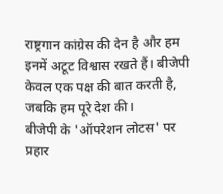राष्ट्रगान कांग्रेस की देन है और हम इनमें अटूट विश्वास रखते हैं। बीजेपी केवल एक पक्ष की बात करती है, जबकि हम पूरे देश की।
बीजेपी के 'ऑपरेशन लोटस' पर प्रहार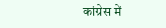कांग्रेस में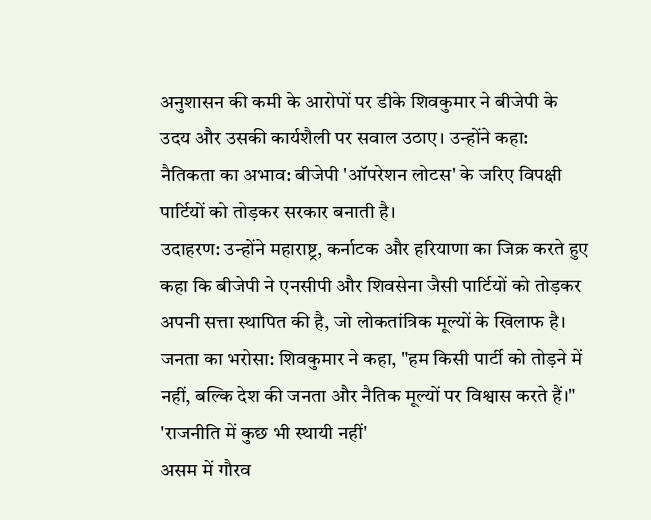अनुशासन की कमी के आरोपों पर डीके शिवकुमार ने बीजेपी के उदय और उसकी कार्यशैली पर सवाल उठाए। उन्होंने कहा:
नैतिकता का अभाव: बीजेपी 'ऑपरेशन लोटस' के जरिए विपक्षी पार्टियों को तोड़कर सरकार बनाती है।
उदाहरण: उन्होंने महाराष्ट्र, कर्नाटक और हरियाणा का जिक्र करते हुए कहा कि बीजेपी ने एनसीपी और शिवसेना जैसी पार्टियों को तोड़कर अपनी सत्ता स्थापित की है, जो लोकतांत्रिक मूल्यों के खिलाफ है।
जनता का भरोसा: शिवकुमार ने कहा, "हम किसी पार्टी को तोड़ने में नहीं, बल्कि देश की जनता और नैतिक मूल्यों पर विश्वास करते हैं।"
'राजनीति में कुछ भी स्थायी नहीं'
असम में गौरव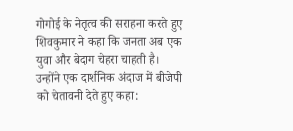गोगोई के नेतृत्व की सराहना करते हुए शिवकुमार ने कहा कि जनता अब एक युवा और बेदाग चेहरा चाहती है। उन्होंने एक दार्शनिक अंदाज में बीजेपी को चेतावनी देते हुए कहा: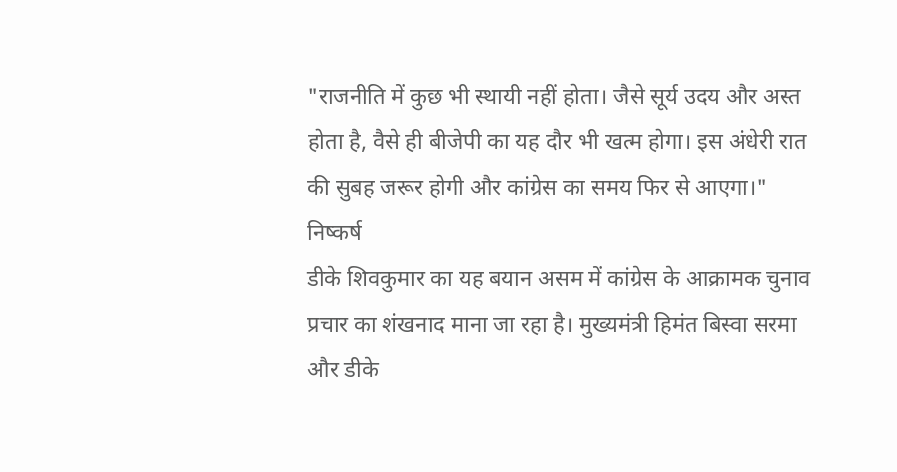"राजनीति में कुछ भी स्थायी नहीं होता। जैसे सूर्य उदय और अस्त होता है, वैसे ही बीजेपी का यह दौर भी खत्म होगा। इस अंधेरी रात की सुबह जरूर होगी और कांग्रेस का समय फिर से आएगा।"
निष्कर्ष
डीके शिवकुमार का यह बयान असम में कांग्रेस के आक्रामक चुनाव प्रचार का शंखनाद माना जा रहा है। मुख्यमंत्री हिमंत बिस्वा सरमा और डीके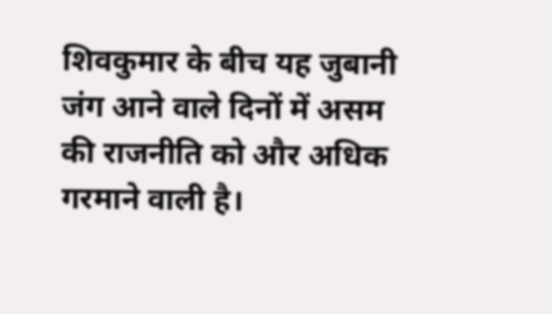शिवकुमार के बीच यह जुबानी जंग आने वाले दिनों में असम की राजनीति को और अधिक गरमाने वाली है।